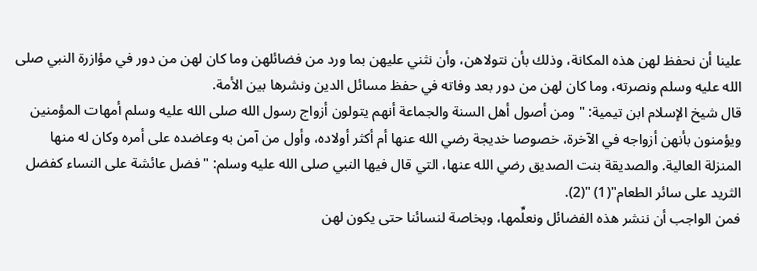علينا أن نحفظ لهن هذه المكانة، وذلك بأن نتولاهن، وأن نثني عليهن بما ورد من فضائلهن وما كان لهن من دور في مؤازرة النبي صلى الله عليه وسلم ونصرته، وما كان لهن من دور بعد وفاته في حفظ مسائل الدين ونشرها بين الأمة.
قال شيخ الإسلام ابن تيمية: " ومن أصول أهل السنة والجماعة أنهم يتولون أزواج رسول الله صلى الله عليه وسلم أمهات المؤمنين ويؤمنون بأنهن أزواجه في الآخرة، خصوصا خديجة رضي الله عنها أم أكثر أولاده، وأول من آمن به وعاضده على أمره وكان له منها المنزلة العالية. والصديقة بنت الصديق رضي الله عنها، التي قال فيها النبي صلى الله عليه وسلم: "فضل عائشة على النساء كفضل الثريد على سائر الطعام"(1) "(2).
فمن الواجب أن ننشر هذه الفضائل ونعلِّمها، وبخاصة لنسائنا حتى يكون لهن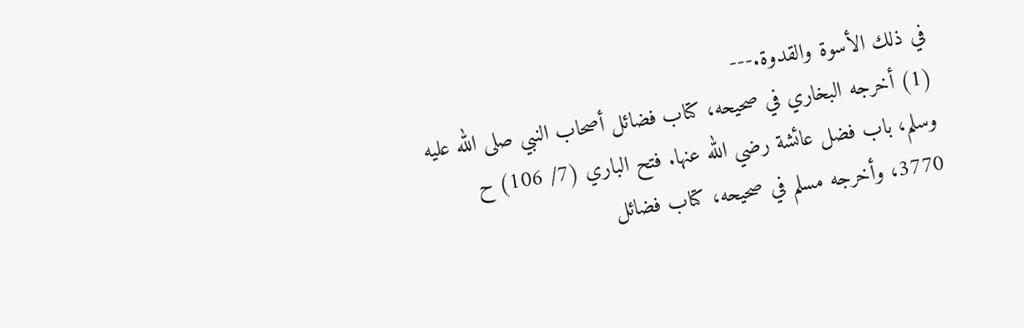في ذلك الأسوة والقدوة.---
(1) أخرجه البخاري في صحيحه، كتاب فضائل أصحاب النبي صلى الله عليه وسلم، باب فضل عائشة رضي الله عنها. فتح الباري (7/ 106) ح 3770، وأخرجه مسلم في صحيحه، كتاب فضائل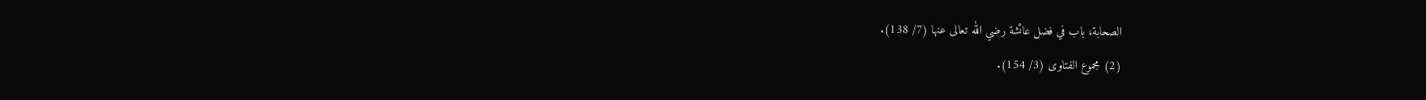الصحابة، باب في فضل عائشة رضي الله تعالى عنها (7/ 138).
(2) مجموع الفتاوى (3/ 154).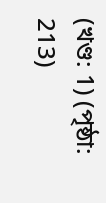(খণ্ড: 1) (পৃষ্ঠা: 213)